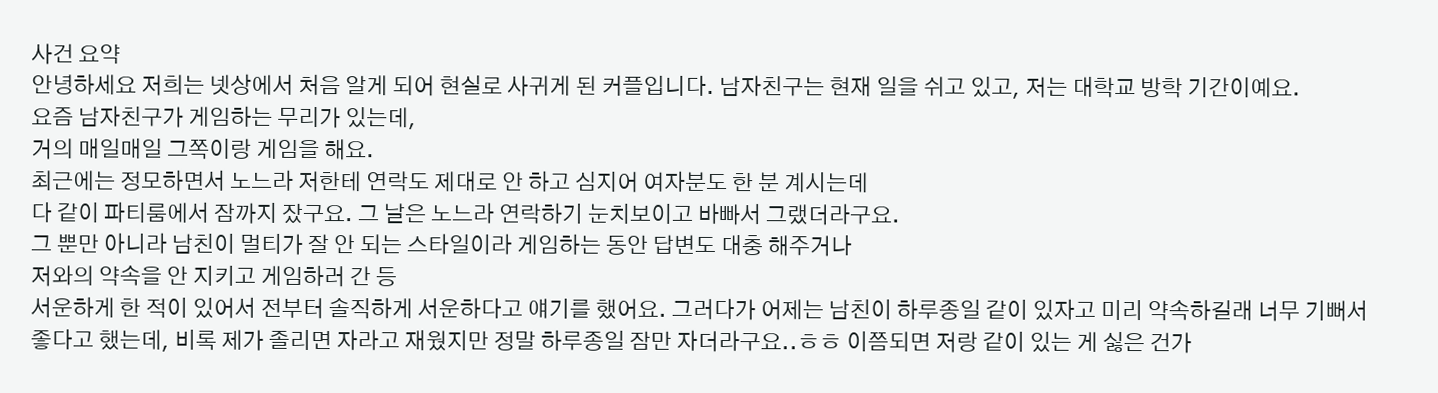사건 요약
안녕하세요 저희는 넷상에서 처음 알게 되어 현실로 사귀게 된 커플입니다. 남자친구는 현재 일을 쉬고 있고, 저는 대학교 방학 기간이예요.
요즘 남자친구가 게임하는 무리가 있는데,
거의 매일매일 그쪽이랑 게임을 해요.
최근에는 정모하면서 노느라 저한테 연락도 제대로 안 하고 심지어 여자분도 한 분 계시는데
다 같이 파티룸에서 잠까지 잤구요. 그 날은 노느라 연락하기 눈치보이고 바빠서 그랬더라구요.
그 뿐만 아니라 남친이 멀티가 잘 안 되는 스타일이라 게임하는 동안 답변도 대충 해주거나
저와의 약속을 안 지키고 게임하러 간 등
서운하게 한 적이 있어서 전부터 솔직하게 서운하다고 얘기를 했어요. 그러다가 어제는 남친이 하루종일 같이 있자고 미리 약속하길래 너무 기뻐서 좋다고 했는데, 비록 제가 졸리면 자라고 재웠지만 정말 하루종일 잠만 자더라구요..ㅎㅎ 이쯤되면 저랑 같이 있는 게 싫은 건가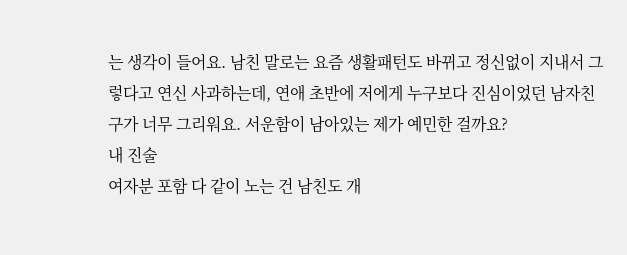는 생각이 들어요. 남친 말로는 요즘 생활패턴도 바뀌고 정신없이 지내서 그렇다고 연신 사과하는데, 연애 초반에 저에게 누구보다 진심이었던 남자친구가 너무 그리워요. 서운함이 남아있는 제가 예민한 걸까요?
내 진술
여자분 포함 다 같이 노는 건 남친도 개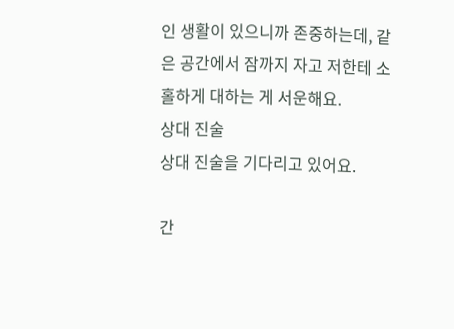인 생활이 있으니까 존중하는데, 같은 공간에서 잠까지 자고 저한테 소홀하게 대하는 게 서운해요.
상대 진술
상대 진술을 기다리고 있어요.

간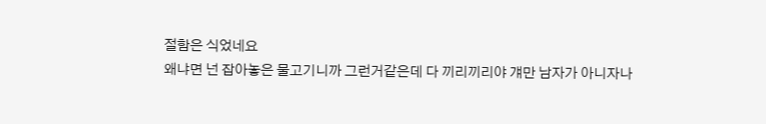절함은 식었네요
왜냐면 넌 잡아놓은 물고기니까 그런거같은데 다 끼리끼리야 걔만 남자가 아니자나